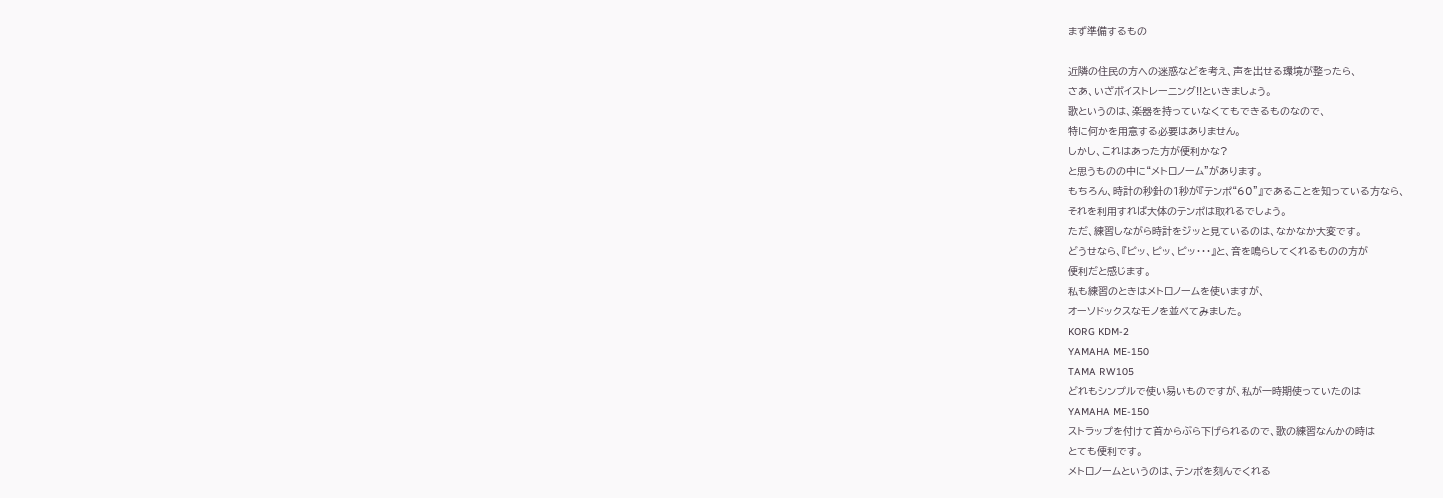まず準備するもの

近隣の住民の方への迷惑などを考え、声を出せる環境が整ったら、
さあ、いざボイストレーニング!!といきましょう。
歌というのは、楽器を持っていなくてもできるものなので、
特に何かを用意する必要はありません。
しかし、これはあった方が便利かな?
と思うものの中に“メトロノーム”があります。
もちろん、時計の秒針の1秒が『テンポ“60”』であることを知っている方なら、
それを利用すれば大体のテンポは取れるでしょう。
ただ、練習しながら時計をジッと見ているのは、なかなか大変です。
どうせなら、『ピッ、ピッ、ピッ・・・』と、音を鳴らしてくれるものの方が
便利だと感じます。
私も練習のときはメトロノームを使いますが、
オーソドックスなモノを並べてみました。
KORG KDM-2
YAMAHA ME-150
TAMA RW105
どれもシンプルで使い易いものですが、私が一時期使っていたのは
YAMAHA ME-150
ストラップを付けて首からぶら下げられるので、歌の練習なんかの時は
とても便利です。
メトロノームというのは、テンポを刻んでくれる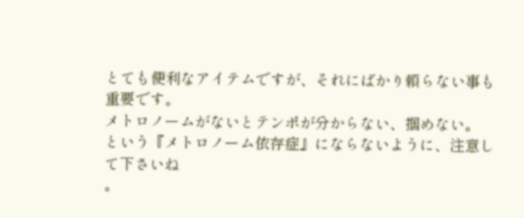とても便利なアイテムですが、それにばかり頼らない事も重要です。
メトロノームがないとテンポが分からない、掴めない。
という『メトロノーム依存症』にならないように、注意して下さいね
。